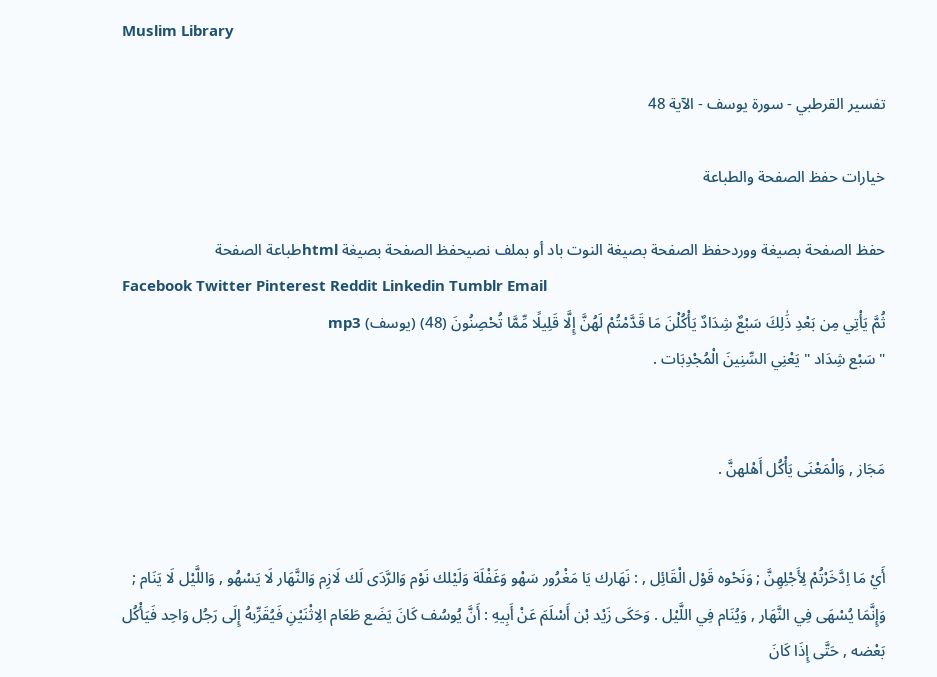Muslim Library

تفسير القرطبي - سورة يوسف - الآية 48

خيارات حفظ الصفحة والطباعة

حفظ الصفحة بصيغة ووردحفظ الصفحة بصيغة النوت باد أو بملف نصيحفظ الصفحة بصيغة htmlطباعة الصفحة
Facebook Twitter Pinterest Reddit Linkedin Tumblr Email
ثُمَّ يَأْتِي مِن بَعْدِ ذَٰلِكَ سَبْعٌ شِدَادٌ يَأْكُلْنَ مَا قَدَّمْتُمْ لَهُنَّ إِلَّا قَلِيلًا مِّمَّا تُحْصِنُونَ (48) (يوسف) mp3
" سَبْع شِدَاد " يَعْنِي السِّنِينَ الْمُجْدِبَات .


مَجَاز , وَالْمَعْنَى يَأْكُل أَهْلهنَّ .


أَيْ مَا اِدَّخَرْتُمْ لِأَجْلِهِنَّ ; وَنَحْوه قَوْل الْقَائِل , : نَهَارك يَا مَغْرُور سَهْو وَغَفْلَة وَلَيْلك نَوْم وَالرَّدَى لَك لَازِم وَالنَّهَار لَا يَسْهُو , وَاللَّيْل لَا يَنَام ; وَإِنَّمَا يُسْهَى فِي النَّهَار , وَيُنَام فِي اللَّيْل . وَحَكَى زَيْد بْن أَسْلَمَ عَنْ أَبِيهِ : أَنَّ يُوسُف كَانَ يَضَع طَعَام الِاثْنَيْنِ فَيُقَرِّبهُ إِلَى رَجُل وَاحِد فَيَأْكُل بَعْضه , حَتَّى إِذَا كَانَ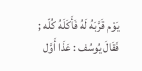يَوْم قَرَّبَهُ لَهُ فَأَكَلَهُ كُلّه ; فَقَالَ يُوسُف : عَذَا أَوَّل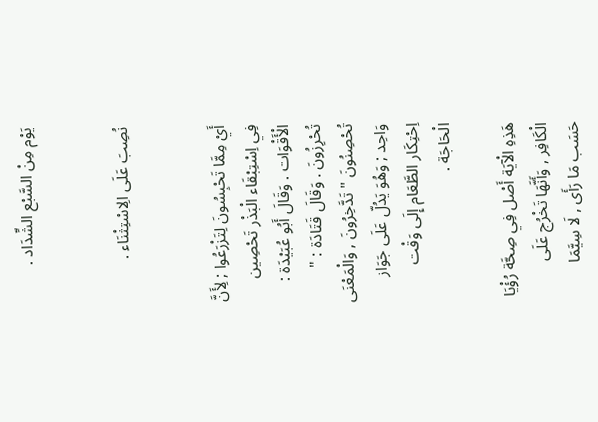يَوْم مِنْ السَّبْع الشِّدَاد .


نُصِبَ عَلَى الِاسْتِثْنَاء .


أَيْ مِمَّا تَحْبِسُونَ لِتَزْرَعُوا ; لِأَنَّ فِي اِسْتِبْقَاء الْبَذْر تَحْصِين الْأَقْوَات . وَقَالَ أَبُو عُبَيْدَة : تُحْرِزُونَ . وَقَالَ قَتَادَة : " تُحْصِنُونَ " تَدَّخِرُونَ , وَالْمَعْنَى وَاحِد ; وَهُوَ يَدُلّ عَلَى جَوَاز اِحْتِكَار الطَّعَام إِلَى وَقْت الْحَاجَة .

هَذِهِ الْآيَة أَصْل فِي صِحَّة رُؤْيَا الْكَافِر , وَأَنَّهَا تَخْرُج عَلَى حَسَب مَا رَأَى , لَا سِيَّمَا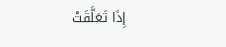إِذَا تَعَلَّقَتْ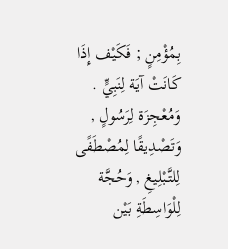بِمُؤْمِنٍ ; فَكَيْف إِذَا كَانَتْ آيَة لِنَبِيٍّ . وَمُعْجِزَة لِرَسُولٍ , وَتَصْدِيقًا لِمُصْطَفًى لِلتَّبْلِيغِ , وَحُجَّة لِلْوَاسِطَةِ بَيْن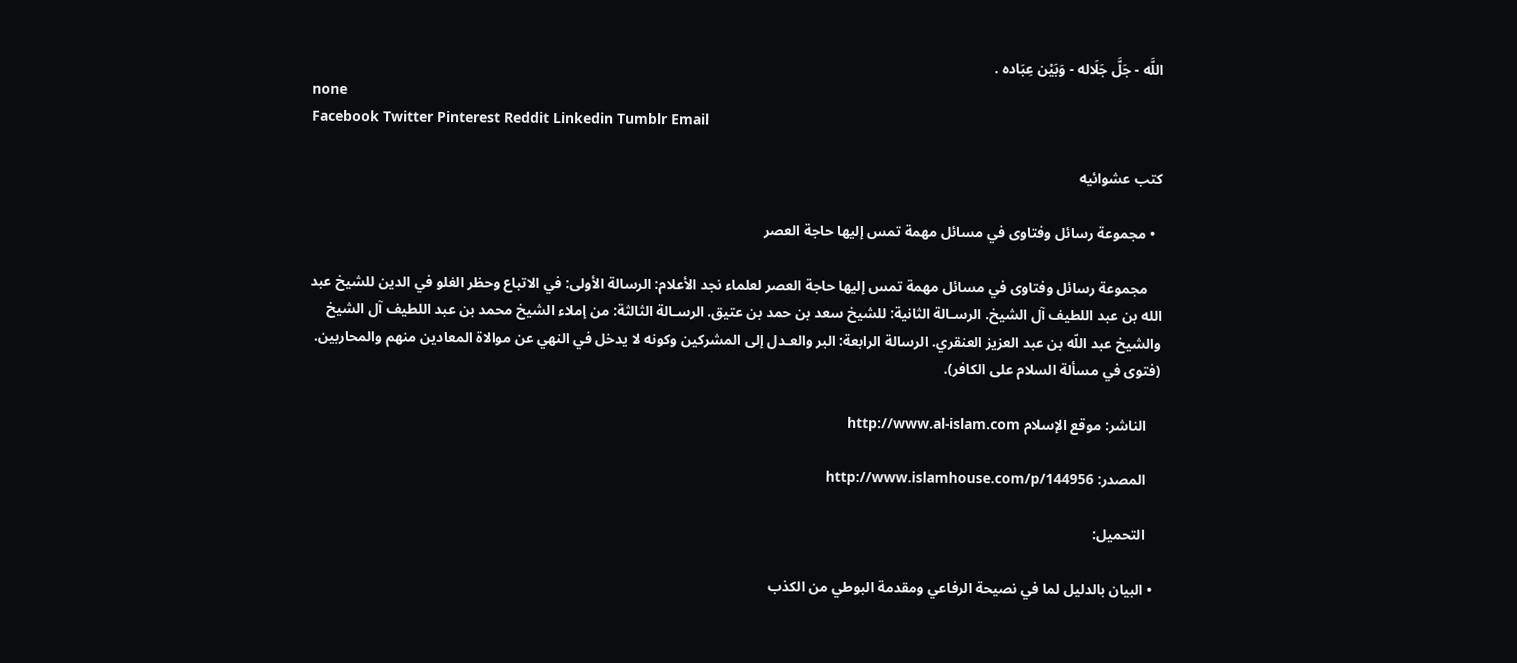اللَّه - جَلَّ جَلَاله - وَبَيْن عِبَاده .
none
Facebook Twitter Pinterest Reddit Linkedin Tumblr Email

كتب عشوائيه

  • مجموعة رسائل وفتاوى في مسائل مهمة تمس إليها حاجة العصر

    مجموعة رسائل وفتاوى في مسائل مهمة تمس إليها حاجة العصر لعلماء نجد الأعلام: الرسالة الأولى: في الاتباع وحظر الغلو في الدين للشيخ عبد الله بن عبد اللطيف آل الشيخ. الرسـالة الثانية: للشيخ سعد بن حمد بن عتيق. الرسـالة الثالثة: من إملاء الشيخ محمد بن عبد اللطيف آل الشيخ والشيخ عبد اللّه بن عبد العزيز العنقري. الرسالة الرابعة: البر والعـدل إلى المشركين وكونه لا يدخل في النهي عن موالاة المعادين منهم والمحاربين. (فتوى في مسألة السلام على الكافر).

    الناشر: موقع الإسلام http://www.al-islam.com

    المصدر: http://www.islamhouse.com/p/144956

    التحميل:

  • البيان بالدليل لما في نصيحة الرفاعي ومقدمة البوطي من الكذب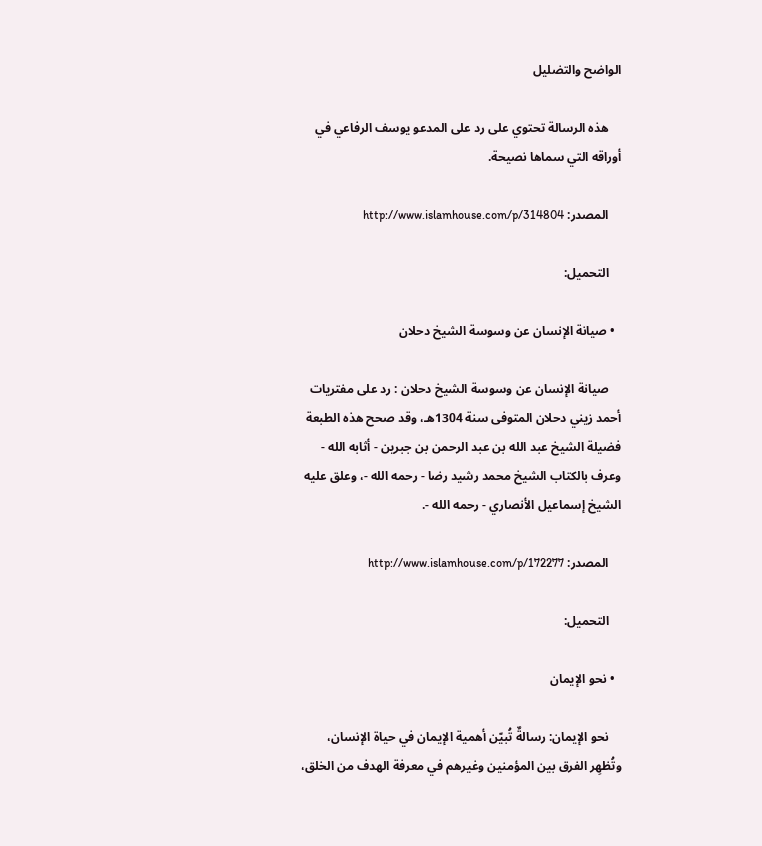الواضح والتضليل

    هذه الرسالة تحتوي على رد على المدعو يوسف الرفاعي في أوراقه التي سماها نصيحة.

    المصدر: http://www.islamhouse.com/p/314804

    التحميل:

  • صيانة الإنسان عن وسوسة الشيخ دحلان

    صيانة الإنسان عن وسوسة الشيخ دحلان : رد على مفتريات أحمد زيني دحلان المتوفى سنة 1304هـ، وقد صحح هذه الطبعة فضيلة الشيخ عبد الله بن عبد الرحمن بن جبرين - أثابه الله - وعرف بالكتاب الشيخ محمد رشيد رضا - رحمه الله -، وعلق عليه الشيخ إسماعيل الأنصاري - رحمه الله -.

    المصدر: http://www.islamhouse.com/p/172277

    التحميل:

  • نحو الإيمان

    نحو الإيمان: رسالةٌ تُبيّن أهمية الإيمان في حياة الإنسان، وتُظهِر الفرق بين المؤمنين وغيرهم في معرفة الهدف من الخلق،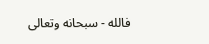فالله - سبحانه وتعالى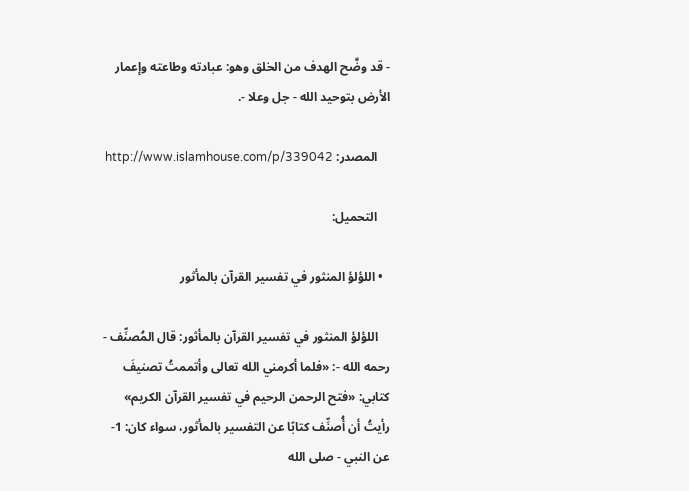- قد وضَّح الهدف من الخلق وهو: عبادته وطاعته وإعمار الأرض بتوحيد الله - جل وعلا -.

    المصدر: http://www.islamhouse.com/p/339042

    التحميل:

  • اللؤلؤ المنثور في تفسير القرآن بالمأثور

    اللؤلؤ المنثور في تفسير القرآن بالمأثور: قال المُصنِّف - رحمه الله -: «فلما أكرمني الله تعالى وأتممتُ تصنيفَ كتابي: «فتح الرحمن الرحيم في تفسير القرآن الكريم» رأيتُ أن أُصنِّف كتابًا عن التفسير بالمأثور، سواء كان: 1- عن النبي - صلى الله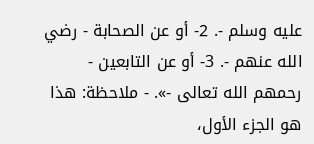عليه وسلم -. 2- أو عن الصحابة - رضي الله عنهم -. 3- أو عن التابعين - رحمهم الله تعالى -». - ملاحظة: هذا هو الجزء الأول،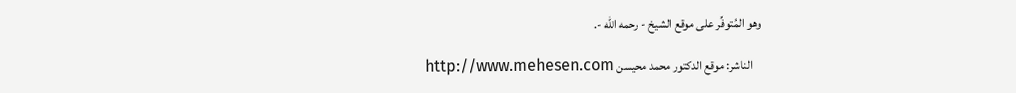وهو المُتوفِّر على موقع الشيخ - رحمه الله -.

    الناشر: موقع الدكتور محمد محيسن http://www.mehesen.com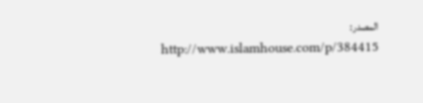المصدر: http://www.islamhouse.com/p/384415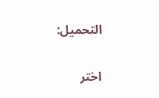التحميل:

اختر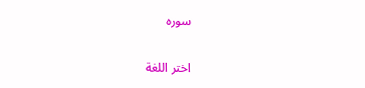سوره

اختر اللغة